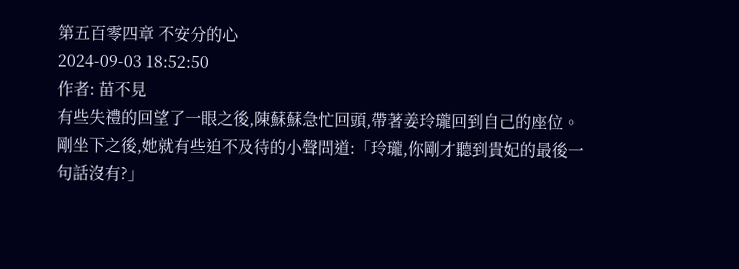第五百零四章 不安分的心
2024-09-03 18:52:50
作者: 苗不見
有些失禮的回望了一眼之後,陳蘇蘇急忙回頭,帶著姜玲瓏回到自己的座位。
剛坐下之後,她就有些迫不及待的小聲問道:「玲瓏,你剛才聽到貴妃的最後一句話沒有?」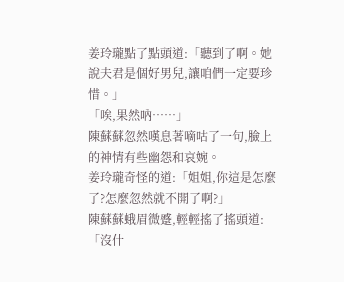姜玲瓏點了點頭道:「聽到了啊。她說夫君是個好男兒,讓咱們一定要珍惜。」
「唉,果然吶……」
陳蘇蘇忽然嘆息著嘀咕了一句,臉上的神情有些幽怨和哀婉。
姜玲瓏奇怪的道:「姐姐,你這是怎麼了?怎麼忽然就不開了啊?」
陳蘇蘇蛾眉微蹙,輕輕搖了搖頭道:「沒什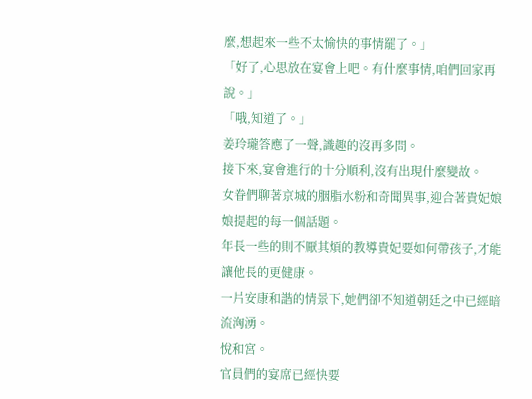麼,想起來一些不太愉快的事情罷了。」
「好了,心思放在宴會上吧。有什麼事情,咱們回家再說。」
「哦,知道了。」
姜玲瓏答應了一聲,識趣的沒再多問。
接下來,宴會進行的十分順利,沒有出現什麼變故。
女眷們聊著京城的胭脂水粉和奇聞異事,迎合著貴妃娘娘提起的每一個話題。
年長一些的則不厭其煩的教導貴妃要如何帶孩子,才能讓他長的更健康。
一片安康和諧的情景下,她們卻不知道朝廷之中已經暗流洶湧。
悅和宮。
官員們的宴席已經快要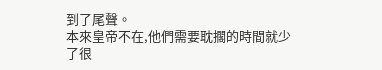到了尾聲。
本來皇帝不在,他們需要耽擱的時間就少了很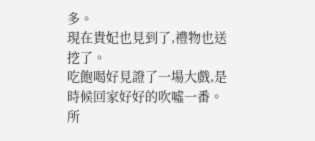多。
現在貴妃也見到了,禮物也送挖了。
吃飽喝好見證了一場大戲,是時候回家好好的吹噓一番。
所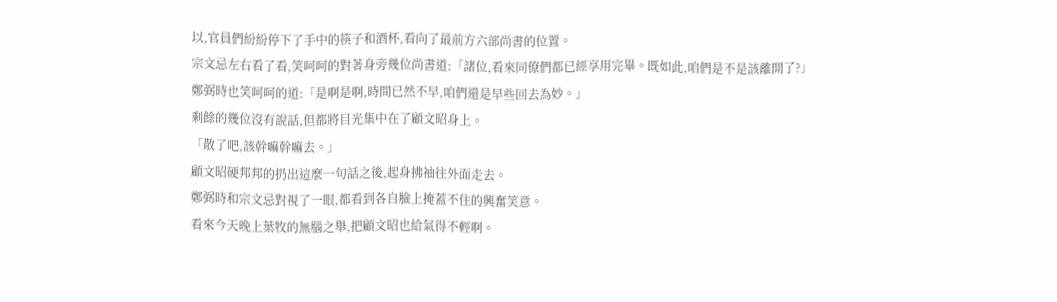以,官員們紛紛停下了手中的筷子和酒杯,看向了最前方六部尚書的位置。
宗文忌左右看了看,笑呵呵的對著身旁幾位尚書道:「諸位,看來同僚們都已經享用完畢。既如此,咱們是不是該離開了?」
鄭弼時也笑呵呵的道:「是啊是啊,時間已然不早,咱們還是早些回去為妙。」
剩餘的幾位沒有說話,但都將目光集中在了顧文昭身上。
「散了吧,該幹嘛幹嘛去。」
顧文昭硬邦邦的扔出這麼一句話之後,起身拂袖往外面走去。
鄭弼時和宗文忌對視了一眼,都看到各自臉上掩蓋不住的興奮笑意。
看來今天晚上葉牧的無腦之舉,把顧文昭也給氣得不輕啊。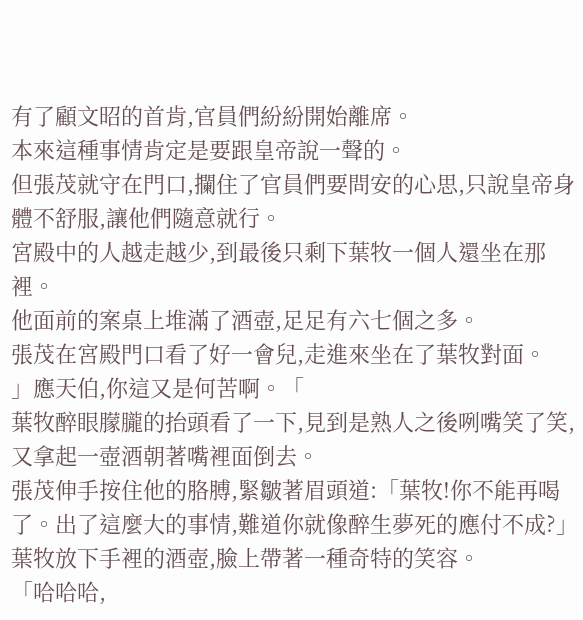有了顧文昭的首肯,官員們紛紛開始離席。
本來這種事情肯定是要跟皇帝說一聲的。
但張茂就守在門口,攔住了官員們要問安的心思,只說皇帝身體不舒服,讓他們隨意就行。
宮殿中的人越走越少,到最後只剩下葉牧一個人還坐在那裡。
他面前的案桌上堆滿了酒壺,足足有六七個之多。
張茂在宮殿門口看了好一會兒,走進來坐在了葉牧對面。
」應天伯,你這又是何苦啊。「
葉牧醉眼朦朧的抬頭看了一下,見到是熟人之後咧嘴笑了笑,又拿起一壺酒朝著嘴裡面倒去。
張茂伸手按住他的胳膊,緊皺著眉頭道:「葉牧!你不能再喝了。出了這麼大的事情,難道你就像醉生夢死的應付不成?」
葉牧放下手裡的酒壺,臉上帶著一種奇特的笑容。
「哈哈哈,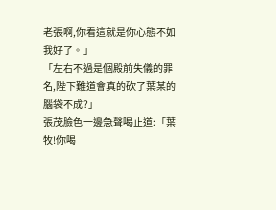老張啊,你看這就是你心態不如我好了。」
「左右不過是個殿前失儀的罪名,陛下難道會真的砍了葉某的腦袋不成?」
張茂臉色一邊急聲喝止道:「葉牧!你喝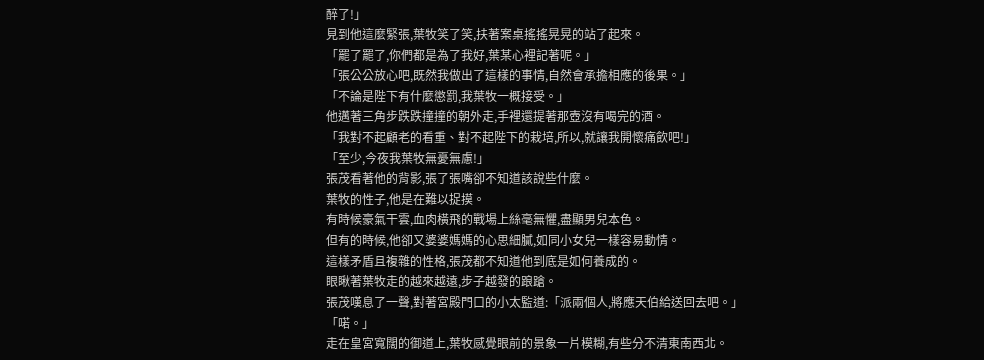醉了!」
見到他這麼緊張,葉牧笑了笑,扶著案桌搖搖晃晃的站了起來。
「罷了罷了,你們都是為了我好,葉某心裡記著呢。」
「張公公放心吧,既然我做出了這樣的事情,自然會承擔相應的後果。」
「不論是陛下有什麼懲罰,我葉牧一概接受。」
他邁著三角步跌跌撞撞的朝外走,手裡還提著那壺沒有喝完的酒。
「我對不起顧老的看重、對不起陛下的栽培,所以,就讓我開懷痛飲吧!」
「至少,今夜我葉牧無憂無慮!」
張茂看著他的背影,張了張嘴卻不知道該說些什麼。
葉牧的性子,他是在難以捉摸。
有時候豪氣干雲,血肉橫飛的戰場上絲毫無懼,盡顯男兒本色。
但有的時候,他卻又婆婆媽媽的心思細膩,如同小女兒一樣容易動情。
這樣矛盾且複雜的性格,張茂都不知道他到底是如何養成的。
眼瞅著葉牧走的越來越遠,步子越發的踉蹌。
張茂嘆息了一聲,對著宮殿門口的小太監道:「派兩個人,將應天伯給送回去吧。」
「喏。」
走在皇宮寬闊的御道上,葉牧感覺眼前的景象一片模糊,有些分不清東南西北。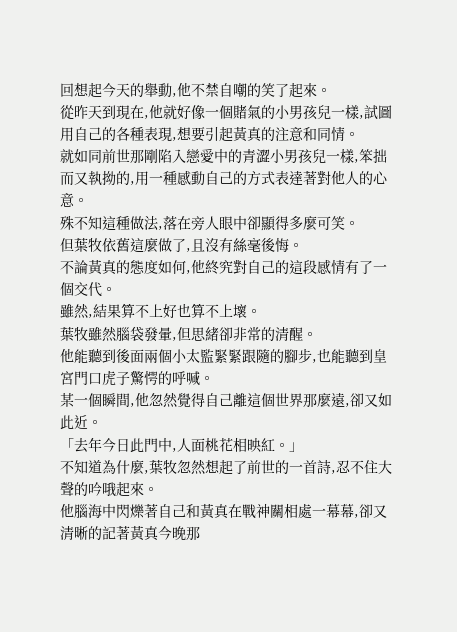回想起今天的舉動,他不禁自嘲的笑了起來。
從昨天到現在,他就好像一個賭氣的小男孩兒一樣,試圖用自己的各種表現,想要引起黃真的注意和同情。
就如同前世那剛陷入戀愛中的青澀小男孩兒一樣,笨拙而又執拗的,用一種感動自己的方式表達著對他人的心意。
殊不知這種做法,落在旁人眼中卻顯得多麼可笑。
但葉牧依舊這麼做了,且沒有絲毫後悔。
不論黃真的態度如何,他終究對自己的這段感情有了一個交代。
雖然,結果算不上好也算不上壞。
葉牧雖然腦袋發暈,但思緒卻非常的清醒。
他能聽到後面兩個小太監緊緊跟隨的腳步,也能聽到皇宮門口虎子驚愕的呼喊。
某一個瞬間,他忽然覺得自己離這個世界那麼遠,卻又如此近。
「去年今日此門中,人面桃花相映紅。」
不知道為什麼,葉牧忽然想起了前世的一首詩,忍不住大聲的吟哦起來。
他腦海中閃爍著自己和黃真在戰神關相處一幕幕,卻又清晰的記著黃真今晚那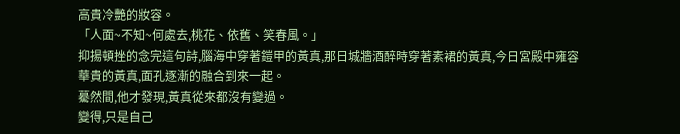高貴冷艷的妝容。
「人面~不知~何處去,桃花、依舊、笑春風。」
抑揚頓挫的念完這句詩,腦海中穿著鎧甲的黃真,那日城牆酒醉時穿著素裙的黃真,今日宮殿中雍容華貴的黃真,面孔逐漸的融合到來一起。
驀然間,他才發現,黃真從來都沒有變過。
變得,只是自己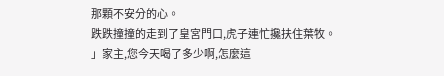那顆不安分的心。
跌跌撞撞的走到了皇宮門口,虎子連忙攙扶住葉牧。
」家主,您今天喝了多少啊,怎麼這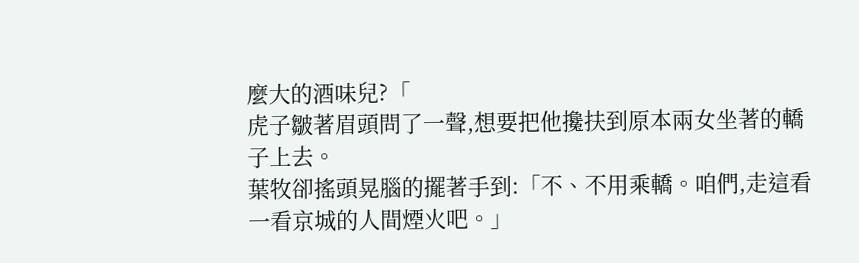麼大的酒味兒?「
虎子皺著眉頭問了一聲,想要把他攙扶到原本兩女坐著的轎子上去。
葉牧卻搖頭晃腦的擺著手到:「不、不用乘轎。咱們,走這看一看京城的人間煙火吧。」